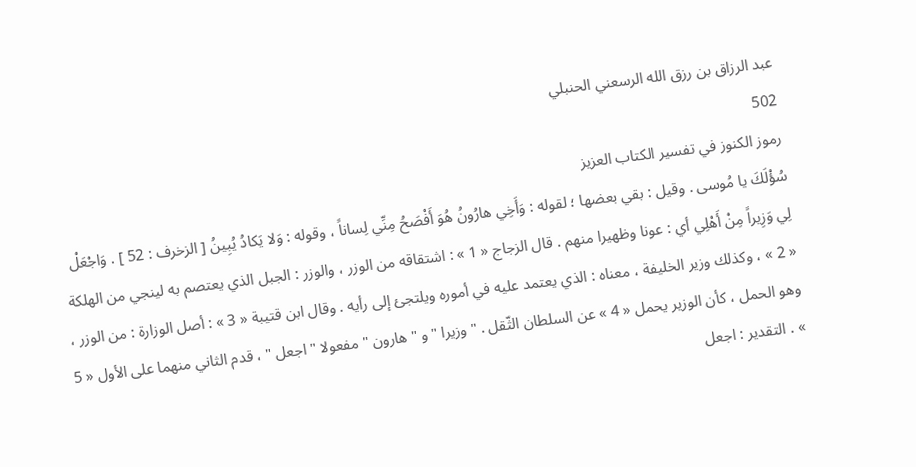عبد الرزاق بن رزق الله الرسعني الحنبلي
502
رموز الكنوز في تفسير الكتاب العزيز
سُؤْلَكَ يا مُوسى . وقيل : بقي بعضها ؛ لقوله : وَأَخِي هارُونُ هُوَ أَفْصَحُ مِنِّي لِساناً ، وقوله : وَلا يَكادُ يُبِينُ [ الزخرف : 52 ] . وَاجْعَلْ لِي وَزِيراً مِنْ أَهْلِي أي : عونا وظهيرا منهم . قال الزجاج « 1 » : اشتقاقه من الوزر ، والوزر : الجبل الذي يعتصم به لينجي من الهلكة « 2 » ، وكذلك وزير الخليفة ، معناه : الذي يعتمد عليه في أموره ويلتجئ إلى رأيه . وقال ابن قتيبة « 3 » : أصل الوزارة : من الوزر ، وهو الحمل ، كأن الوزير يحمل « 4 » عن السلطان الثّقل . " وزيرا " و " هارون " مفعولا " اجعل " ، قدم الثاني منهما على الأول « 5 » . التقدير : اجعل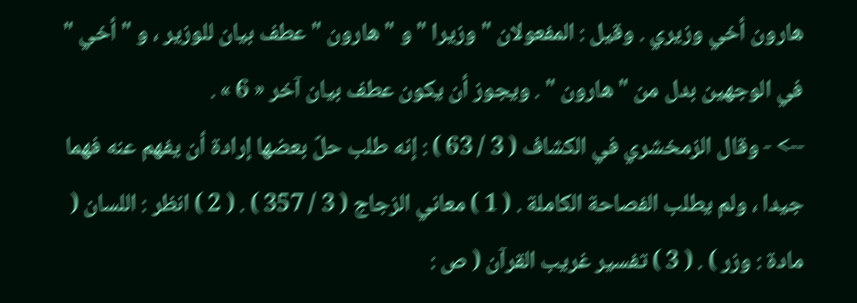هارون أخي وزيري . وقيل : المفعولان " وزيرا " و " هارون " عطف بيان للوزير ، و " أخي " في الوجهين بدل من " هارون " . ويجوز أن يكون عطف بيان آخر « 6 » .
--> - وقال الزمخشري في الكشاف ( 3 / 63 ) : إنه طلب حلّ بعضها إرادة أن يفهم عنه فهما جيدا ، ولم يطلب الفصاحة الكاملة . ( 1 ) معاني الزجاج ( 3 / 357 ) . ( 2 ) انظر : اللسان ( مادة : وزر ) . ( 3 ) تفسير غريب القرآن ( ص :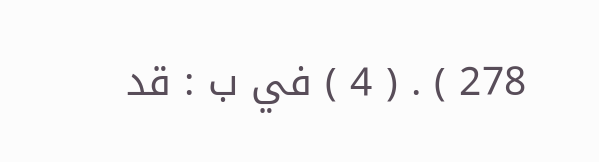278 ) . ( 4 ) في ب : قد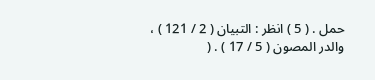حمل . ( 5 ) انظر : التبيان ( 2 / 121 ) ، والدر المصون ( 5 / 17 ) . (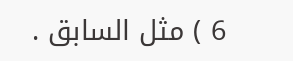6 ) مثل السابق .